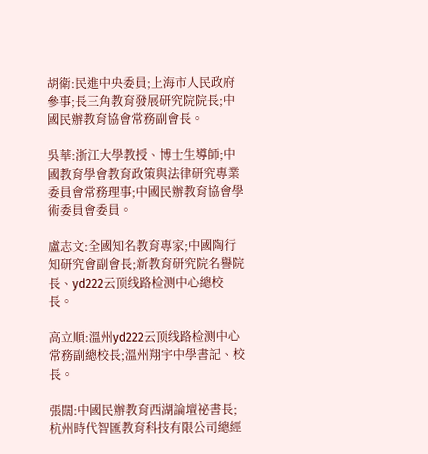胡衛:民進中央委員;上海市人民政府參事;長三角教育發展研究院院長;中國民辦教育協會常務副會長。

吳華:浙江大學教授、博士生導師;中國教育學會教育政策與法律研究專業委員會常務理事;中國民辦教育協會學術委員會委員。

盧志文:全國知名教育專家;中國陶行知研究會副會長;新教育研究院名譽院長、yd222云顶线路检测中心總校長。

高立順:溫州yd222云顶线路检测中心常務副總校長;溫州翔宇中學書記、校長。

張闊:中國民辦教育西湖論壇祕書長;杭州時代智匯教育科技有限公司總經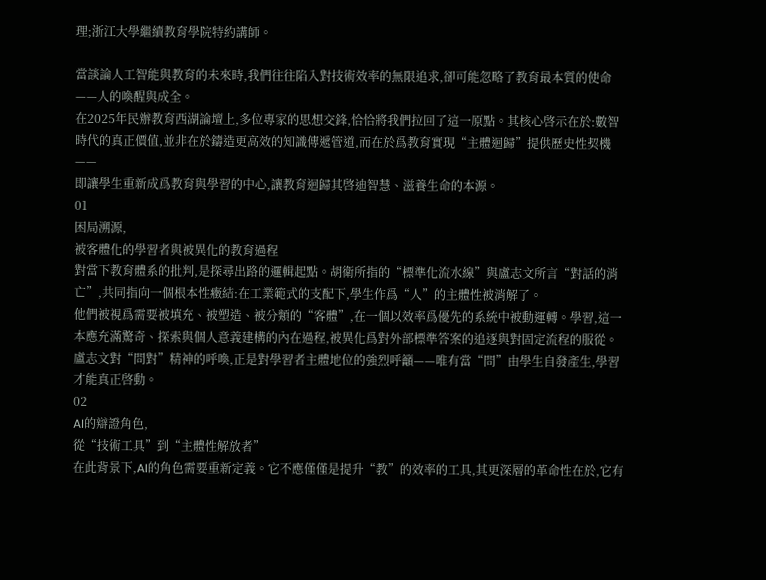理;浙江大學繼續教育學院特約講師。

當談論人工智能與教育的未來時,我們往往陷入對技術效率的無限追求,卻可能忽略了教育最本質的使命——人的喚醒與成全。
在2025年民辦教育西湖論壇上,多位專家的思想交鋒,恰恰將我們拉回了這一原點。其核心啓示在於:數智時代的真正價值,並非在於鑄造更高效的知識傳遞管道,而在於爲教育實現“主體迴歸”提供歷史性契機——
即讓學生重新成爲教育與學習的中心,讓教育迴歸其啓迪智慧、滋養生命的本源。
01
困局溯源,
被客體化的學習者與被異化的教育過程
對當下教育體系的批判,是探尋出路的邏輯起點。胡衛所指的“標準化流水線”與盧志文所言“對話的消亡”,共同指向一個根本性癥結:在工業範式的支配下,學生作爲“人”的主體性被消解了。
他們被視爲需要被填充、被塑造、被分類的“客體”,在一個以效率爲優先的系統中被動運轉。學習,這一本應充滿驚奇、探索與個人意義建構的內在過程,被異化爲對外部標準答案的追逐與對固定流程的服從。
盧志文對“問對”精神的呼喚,正是對學習者主體地位的強烈呼籲——唯有當“問”由學生自發產生,學習才能真正啓動。
02
AI的辯證角色,
從“技術工具”到“主體性解放者”
在此背景下,AI的角色需要重新定義。它不應僅僅是提升“教”的效率的工具,其更深層的革命性在於,它有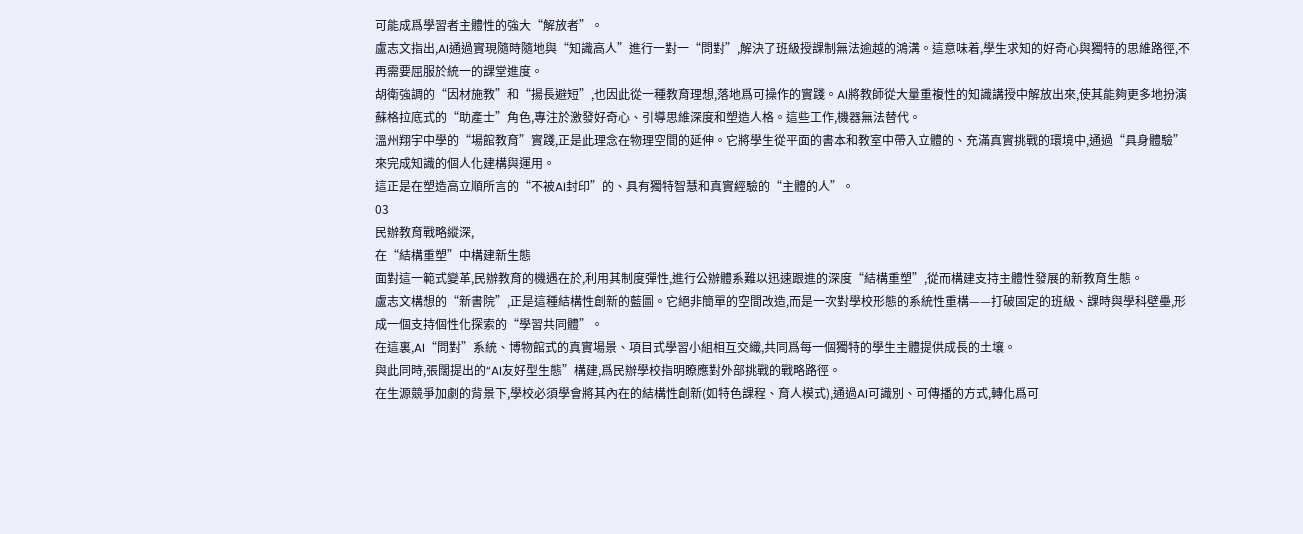可能成爲學習者主體性的強大“解放者”。
盧志文指出,AI通過實現隨時隨地與“知識高人”進行一對一“問對”,解決了班級授課制無法逾越的鴻溝。這意味着,學生求知的好奇心與獨特的思維路徑,不再需要屈服於統一的課堂進度。
胡衛強調的“因材施教”和“揚長避短”,也因此從一種教育理想,落地爲可操作的實踐。AI將教師從大量重複性的知識講授中解放出來,使其能夠更多地扮演蘇格拉底式的“助產士”角色,專注於激發好奇心、引導思維深度和塑造人格。這些工作,機器無法替代。
溫州翔宇中學的“場館教育”實踐,正是此理念在物理空間的延伸。它將學生從平面的書本和教室中帶入立體的、充滿真實挑戰的環境中,通過“具身體驗”來完成知識的個人化建構與運用。
這正是在塑造高立順所言的“不被AI封印”的、具有獨特智慧和真實經驗的“主體的人”。
03
民辦教育戰略縱深,
在“結構重塑”中構建新生態
面對這一範式變革,民辦教育的機遇在於,利用其制度彈性,進行公辦體系難以迅速跟進的深度“結構重塑”,從而構建支持主體性發展的新教育生態。
盧志文構想的“新書院”,正是這種結構性創新的藍圖。它絕非簡單的空間改造,而是一次對學校形態的系統性重構——打破固定的班級、課時與學科壁壘,形成一個支持個性化探索的“學習共同體”。
在這裏,AI“問對”系統、博物館式的真實場景、項目式學習小組相互交織,共同爲每一個獨特的學生主體提供成長的土壤。
與此同時,張闊提出的“AI友好型生態”構建,爲民辦學校指明瞭應對外部挑戰的戰略路徑。
在生源競爭加劇的背景下,學校必須學會將其內在的結構性創新(如特色課程、育人模式),通過AI可識別、可傳播的方式,轉化爲可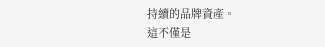持續的品牌資產。
這不僅是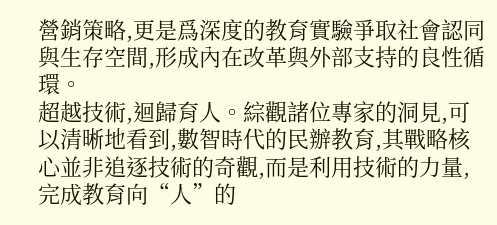營銷策略,更是爲深度的教育實驗爭取社會認同與生存空間,形成內在改革與外部支持的良性循環。
超越技術,迴歸育人。綜觀諸位專家的洞見,可以清晰地看到,數智時代的民辦教育,其戰略核心並非追逐技術的奇觀,而是利用技術的力量,完成教育向“人”的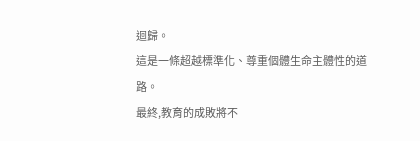迴歸。
這是一條超越標準化、尊重個體生命主體性的道路。
最終,教育的成敗將不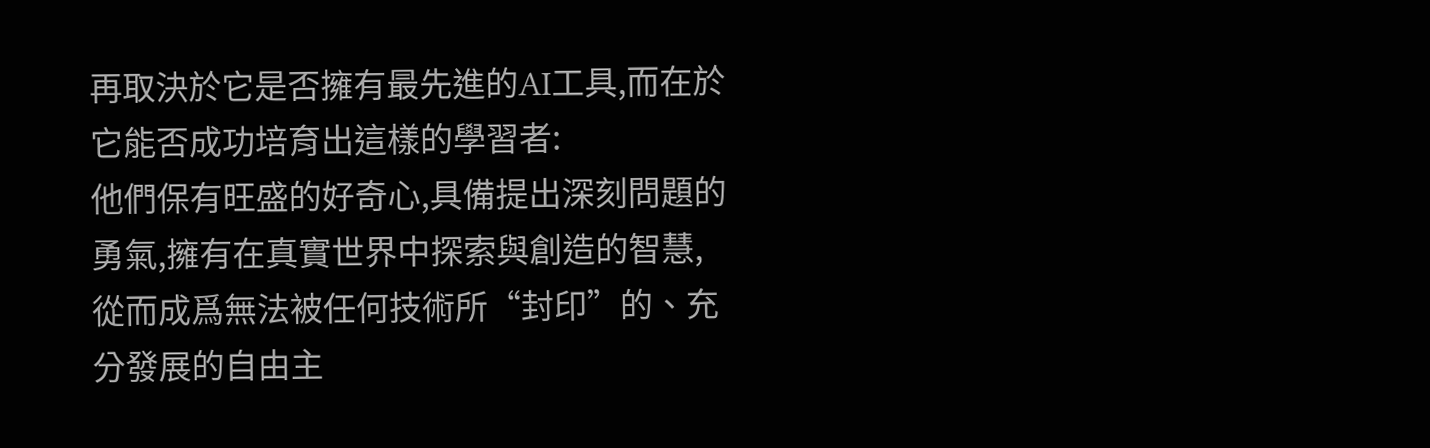再取決於它是否擁有最先進的AI工具,而在於它能否成功培育出這樣的學習者:
他們保有旺盛的好奇心,具備提出深刻問題的勇氣,擁有在真實世界中探索與創造的智慧,從而成爲無法被任何技術所“封印”的、充分發展的自由主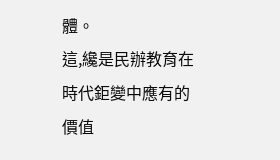體。
這,纔是民辦教育在時代鉅變中應有的價值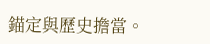錨定與歷史擔當。